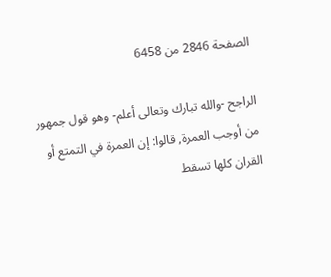الصفحة 2846 من 6458

الراجح -والله تبارك وتعالى أعلم- وهو قول جمهور من أوجب العمرة, قالوا: إن العمرة في التمتع أو القران كلها تسقط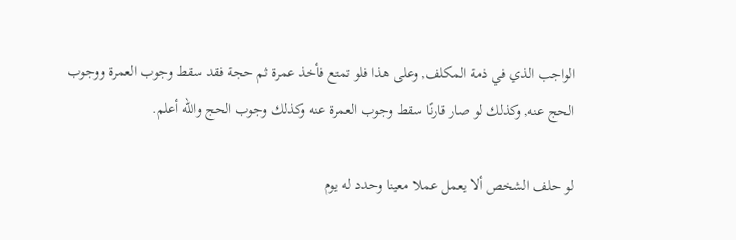الواجب الذي في ذمة المكلف, وعلى هذا فلو تمتع فأخذ عمرة ثم حجة فقد سقط وجوب العمرة ووجوب الحج عنه, وكذلك لو صار قارنًا سقط وجوب العمرة عنه وكذلك وجوب الحج والله أعلم.

لو حلف الشخص ألا يعمل عملا معينا وحدد له يوم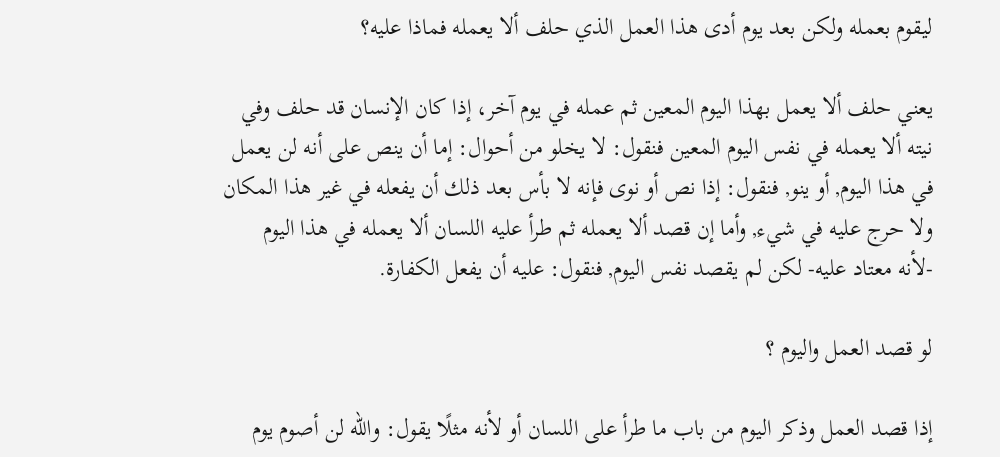ليقوم بعمله ولكن بعد يوم أدى هذا العمل الذي حلف ألا يعمله فماذا عليه؟

يعني حلف ألا يعمل بهذا اليوم المعين ثم عمله في يوم آخر، إذا كان الإنسان قد حلف وفي نيته ألا يعمله في نفس اليوم المعين فنقول: لا يخلو من أحوال: إما أن ينص على أنه لن يعمل في هذا اليوم, أو ينو, فنقول: إذا نص أو نوى فإنه لا بأس بعد ذلك أن يفعله في غير هذا المكان ولا حرج عليه في شيء, وأما إن قصد ألا يعمله ثم طرأ عليه اللسان ألا يعمله في هذا اليوم -لأنه معتاد عليه- لكن لم يقصد نفس اليوم, فنقول: عليه أن يفعل الكفارة.

لو قصد العمل واليوم ؟

إذا قصد العمل وذكر اليوم من باب ما طرأ على اللسان أو لأنه مثلًا يقول: والله لن أصوم يوم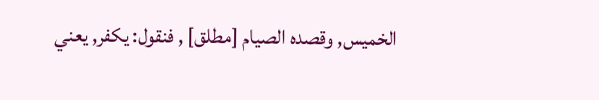الخميس, وقصده الصيام [مطلق] , فنقول: يكفر, يعني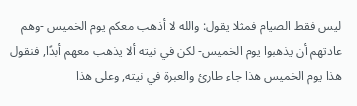ليس فقط الصيام فمثلا يقول: والله لا أذهب معكم يوم الخميس -وهم عادتهم أن يذهبوا يوم الخميس- لكن في نيته ألا يذهب معهم أبدًا, فنقول هذا يوم الخميس هذا جاء طارئ والعبرة في نيته, وعلى هذا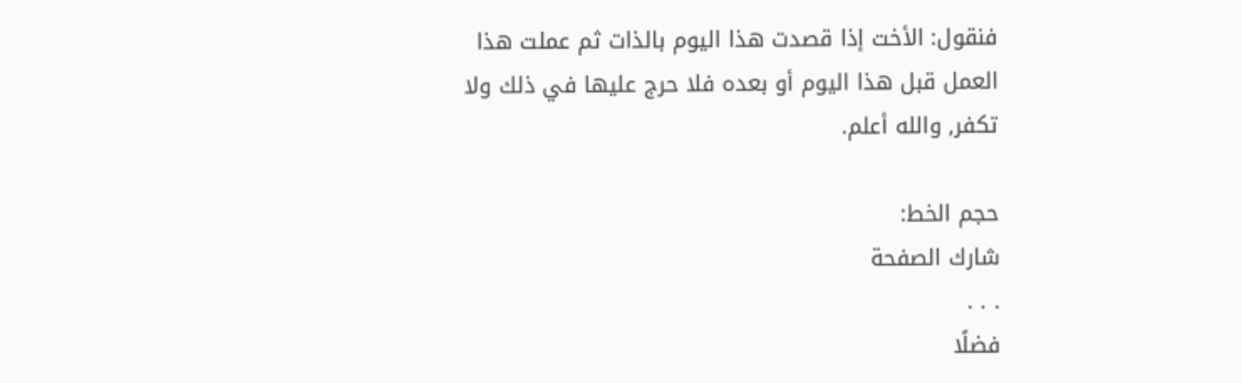فنقول: الأخت إذا قصدت هذا اليوم بالذات ثم عملت هذا العمل قبل هذا اليوم أو بعده فلا حرج عليها في ذلك ولا تكفر, والله أعلم.

حجم الخط:
شارك الصفحة
. . .
فضلًا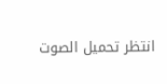انتظر تحميل الصوت